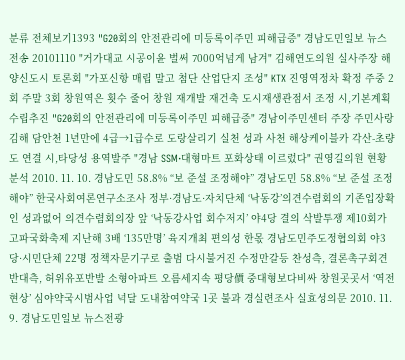분류 전체보기1393 "G20회의 안전관리에 미등록이주민 피해급증" 경남도민일보 뉴스전송 20101110 "거가대교 시공이윤 벌써 7000억넘게 남겨" 김해연도의원 실사주장 해양신도시 토론회 "가포신항 매립 말고 첨단 산업단지 조성" KTX 진영역정차 확정 주중 2회 주말 3회 창원역은 횟수 줄어 창원 재개발 재건축 도시재생관점서 조정 시,기본계획수립추진 "G20회의 안전관리에 미등록이주민 피해급증" 경남이주민센터 주장 주민사랑 김해 담안천 1년만에 4급→1급수로 도랑살리기 실천 성과 사천 해상케이블카 각산-초량도 연결 시,타당성 용역발주 "경남 SSM·대형마트 포화상태 이르렀다" 권영길의원 현황분석 2010. 11. 10. 경남도민 58.8% “보 준설 조정해야” 경남도민 58.8% “보 준설 조정해야” 한국사회여론연구소조사 정부·경남도·자치단체 ‘낙동강’의견수렴회의 기존입장확인 성과없어 의견수렴회의장 앞 ‘낙동강사업 회수저지’ 야4당 결의 삭발투쟁 제10회가고파국화축제 지난해 3배 ‘135만명’ 육지개최 편의성 한몫 경남도민주도정협의회 야3당·시민단체 22명 정책자문기구로 출범 다시불거진 수정만갈등 찬성측, 결론촉구회견 반대측, 허위유포반발 소형아파트 오름세지속 평당價 중대형보다비싸 창원곳곳서 ‘역전현상’ 심야약국시범사업 넉달 도내참여약국 1곳 불과 경실련조사 실효성의문 2010. 11. 9. 경남도민일보 뉴스전광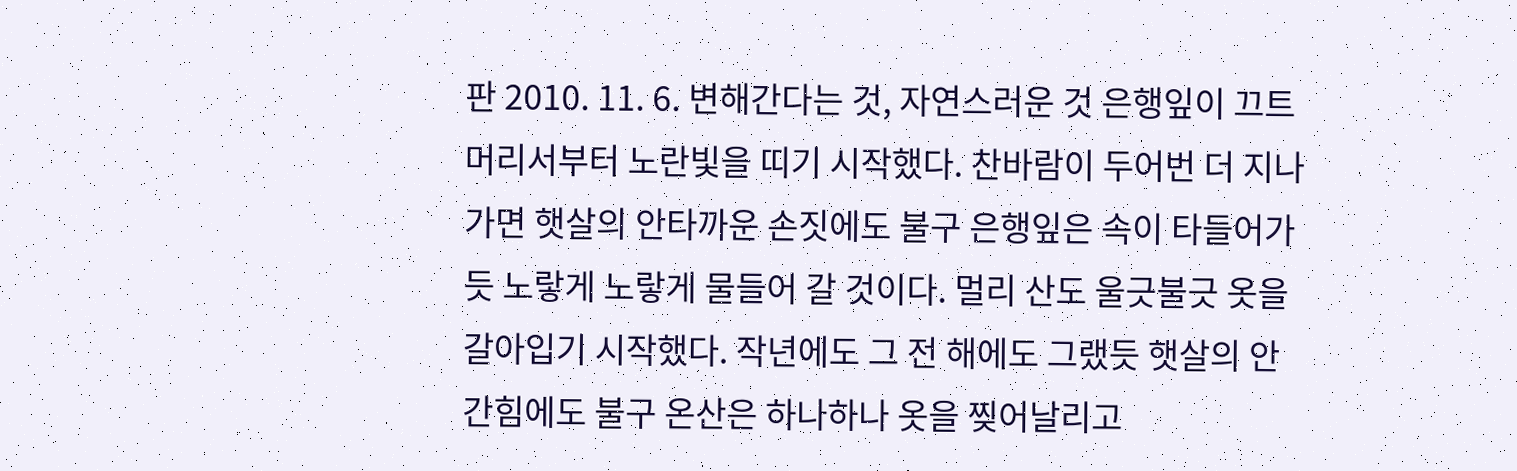판 2010. 11. 6. 변해간다는 것, 자연스러운 것 은행잎이 끄트머리서부터 노란빛을 띠기 시작했다. 찬바람이 두어번 더 지나가면 햇살의 안타까운 손짓에도 불구 은행잎은 속이 타들어가듯 노랗게 노랗게 물들어 갈 것이다. 멀리 산도 울긋불긋 옷을 갈아입기 시작했다. 작년에도 그 전 해에도 그랬듯 햇살의 안간힘에도 불구 온산은 하나하나 옷을 찢어날리고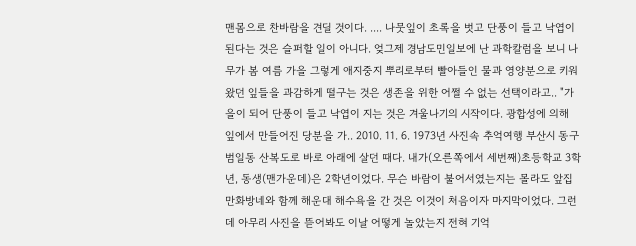맨몸으로 찬바람을 견딜 것이다. .... 나뭇잎이 초록을 벗고 단풍이 들고 낙엽이 된다는 것은 슬퍼할 일이 아니다. 엊그제 경남도민일보에 난 과학칼럼을 보니 나무가 봄 여름 가을 그렇게 애지중지 뿌리로부터 빨아들인 물과 영양분으로 키워왔던 잎들을 과감하게 떨구는 것은 생존을 위한 어쩔 수 없는 선택이라고.. "가을이 되어 단풍이 들고 낙엽이 지는 것은 겨울나기의 시작이다. 광합성에 의해 잎에서 만들어진 당분을 가.. 2010. 11. 6. 1973년 사진속 추억여행 부산시 동구 범일동 산복도로 바로 아래에 살던 때다. 내가(오른쪽에서 세번째)초등학교 3학년, 동생(맨가운데)은 2학년이었다. 무슨 바람이 불어서였는지는 몰라도 앞집 만화방네와 함께 해운대 해수욕을 간 것은 이것이 처음이자 마지막이었다. 그런데 아무리 사진을 뜯어봐도 이날 어떻게 놀았는지 전혀 기억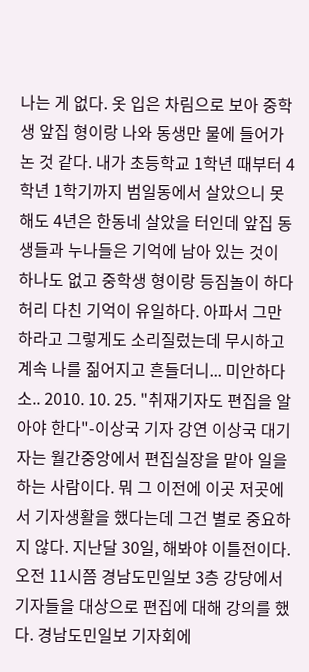나는 게 없다. 옷 입은 차림으로 보아 중학생 앞집 형이랑 나와 동생만 물에 들어가 논 것 같다. 내가 초등학교 1학년 때부터 4학년 1학기까지 범일동에서 살았으니 못해도 4년은 한동네 살았을 터인데 앞집 동생들과 누나들은 기억에 남아 있는 것이 하나도 없고 중학생 형이랑 등짐놀이 하다 허리 다친 기억이 유일하다. 아파서 그만 하라고 그렇게도 소리질렀는데 무시하고 계속 나를 짊어지고 흔들더니... 미안하다 소.. 2010. 10. 25. "취재기자도 편집을 알아야 한다"-이상국 기자 강연 이상국 대기자는 월간중앙에서 편집실장을 맡아 일을 하는 사람이다. 뭐 그 이전에 이곳 저곳에서 기자생활을 했다는데 그건 별로 중요하지 않다. 지난달 30일, 해봐야 이틀전이다. 오전 11시쯤 경남도민일보 3층 강당에서 기자들을 대상으로 편집에 대해 강의를 했다. 경남도민일보 기자회에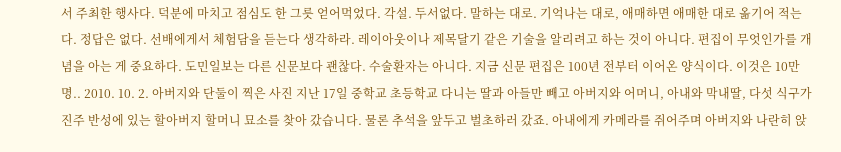서 주최한 행사다. 덕분에 마치고 점심도 한 그릇 얻어먹었다. 각설. 두서없다. 말하는 대로. 기억나는 대로, 애매하면 애매한 대로 옮기어 적는다. 정답은 없다. 선배에게서 체험담을 듣는다 생각하라. 레이아웃이나 제목달기 같은 기술을 알리려고 하는 것이 아니다. 편집이 무엇인가를 개념을 아는 게 중요하다. 도민일보는 다른 신문보다 괜찮다. 수술환자는 아니다. 지금 신문 편집은 100년 전부터 이어온 양식이다. 이것은 10만 명.. 2010. 10. 2. 아버지와 단둘이 찍은 사진 지난 17일 중학교 초등학교 다니는 딸과 아들만 빼고 아버지와 어머니, 아내와 막내딸, 다섯 식구가 진주 반성에 있는 할아버지 할머니 묘소를 찾아 갔습니다. 물론 추석을 앞두고 벌초하러 갔죠. 아내에게 카메라를 쥐어주며 아버지와 나란히 앉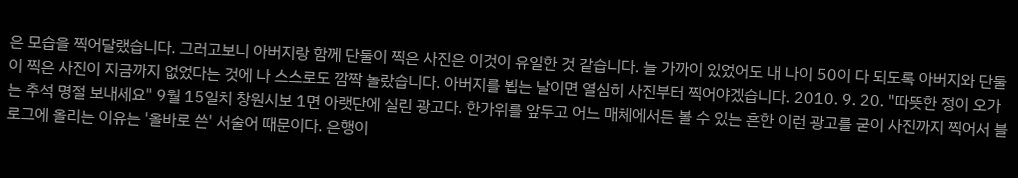은 모습을 찍어달랬습니다. 그러고보니 아버지랑 함께 단둘이 찍은 사진은 이것이 유일한 것 같습니다. 늘 가까이 있었어도 내 나이 50이 다 되도록 아버지와 단둘이 찍은 사진이 지금까지 없었다는 것에 나 스스로도 깜짝 놀랐습니다. 아버지를 뵙는 날이면 열심히 사진부터 찍어야겠습니다. 2010. 9. 20. "따뜻한 정이 오가는 추석 명절 보내세요" 9월 15일치 창원시보 1면 아랫단에 실린 광고다. 한가위를 앞두고 어느 매체에서든 볼 수 있는 흔한 이런 광고를 굳이 사진까지 찍어서 블로그에 올리는 이유는 '올바로 쓴' 서술어 때문이다. 은행이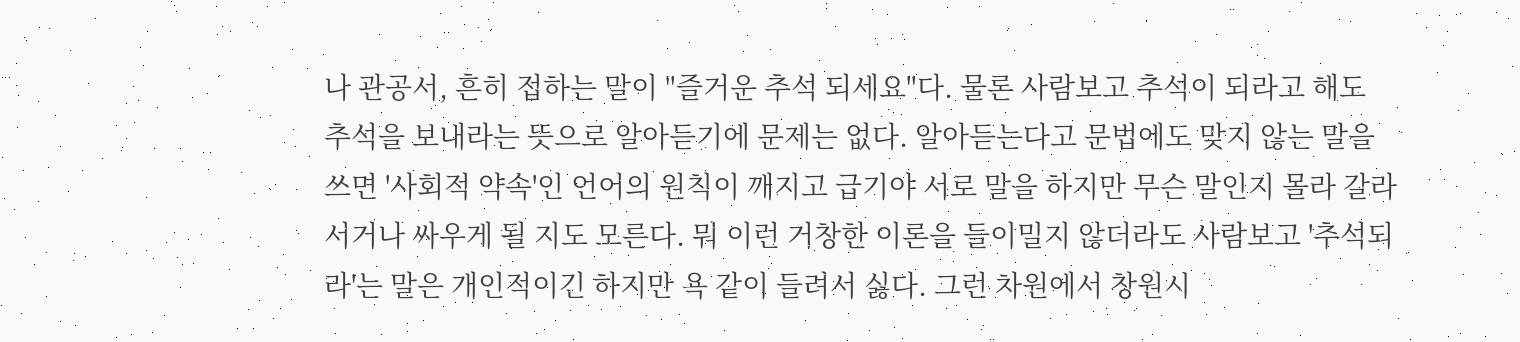나 관공서, 흔히 접하는 말이 "즐거운 추석 되세요"다. 물론 사람보고 추석이 되라고 해도 추석을 보내라는 뜻으로 알아듣기에 문제는 없다. 알아듣는다고 문법에도 맞지 않는 말을 쓰면 '사회적 약속'인 언어의 원칙이 깨지고 급기야 서로 말을 하지만 무슨 말인지 몰라 갈라서거나 싸우게 될 지도 모른다. 뭐 이런 거창한 이론을 들이밀지 않더라도 사람보고 '추석되라'는 말은 개인적이긴 하지만 욕 같이 들려서 싫다. 그런 차원에서 창원시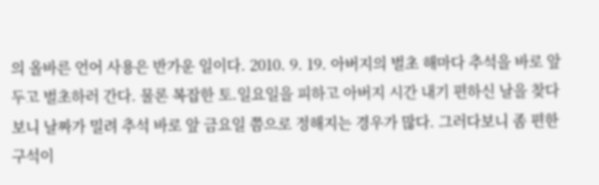의 올바른 언어 사용은 반가운 일이다. 2010. 9. 19. 아버지의 벌초 해마다 추석을 바로 앞두고 벌초하러 간다. 물론 복잡한 토.일요일을 피하고 아버지 시간 내기 편하신 날을 찾다보니 날짜가 밀려 추석 바로 앞 금요일 쯤으로 정해지는 경우가 많다. 그러다보니 좀 편한 구석이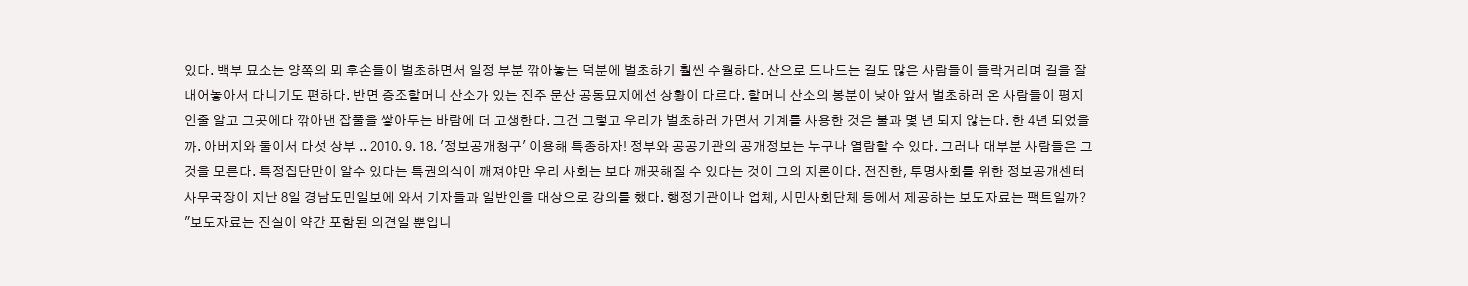있다. 백부 묘소는 양쪽의 뫼 후손들이 벌초하면서 일정 부분 깎아놓는 덕분에 벌초하기 훨씬 수월하다. 산으로 드나드는 길도 많은 사람들이 들락거리며 길을 잘 내어놓아서 다니기도 편하다. 반면 증조할머니 산소가 있는 진주 문산 공동묘지에선 상황이 다르다. 할머니 산소의 봉분이 낮아 앞서 벌초하러 온 사람들이 평지인줄 알고 그곳에다 깎아낸 잡풀을 쌓아두는 바람에 더 고생한다. 그건 그렇고 우리가 벌초하러 가면서 기계를 사용한 것은 불과 몇 년 되지 않는다. 한 4년 되었을까. 아버지와 둘이서 다섯 상부 .. 2010. 9. 18. '정보공개청구' 이용해 특종하자! 정부와 공공기관의 공개정보는 누구나 열람할 수 있다. 그러나 대부분 사람들은 그것을 모른다. 특정집단만이 알수 있다는 특권의식이 깨져야만 우리 사회는 보다 깨끗해질 수 있다는 것이 그의 지론이다. 전진한, 투명사회를 위한 정보공개센터 사무국장이 지난 8일 경남도민일보에 와서 기자들과 일반인을 대상으로 강의를 했다. 행정기관이나 업체, 시민사회단체 등에서 제공하는 보도자료는 팩트일까? "보도자료는 진실이 약간 포함된 의견일 뿐입니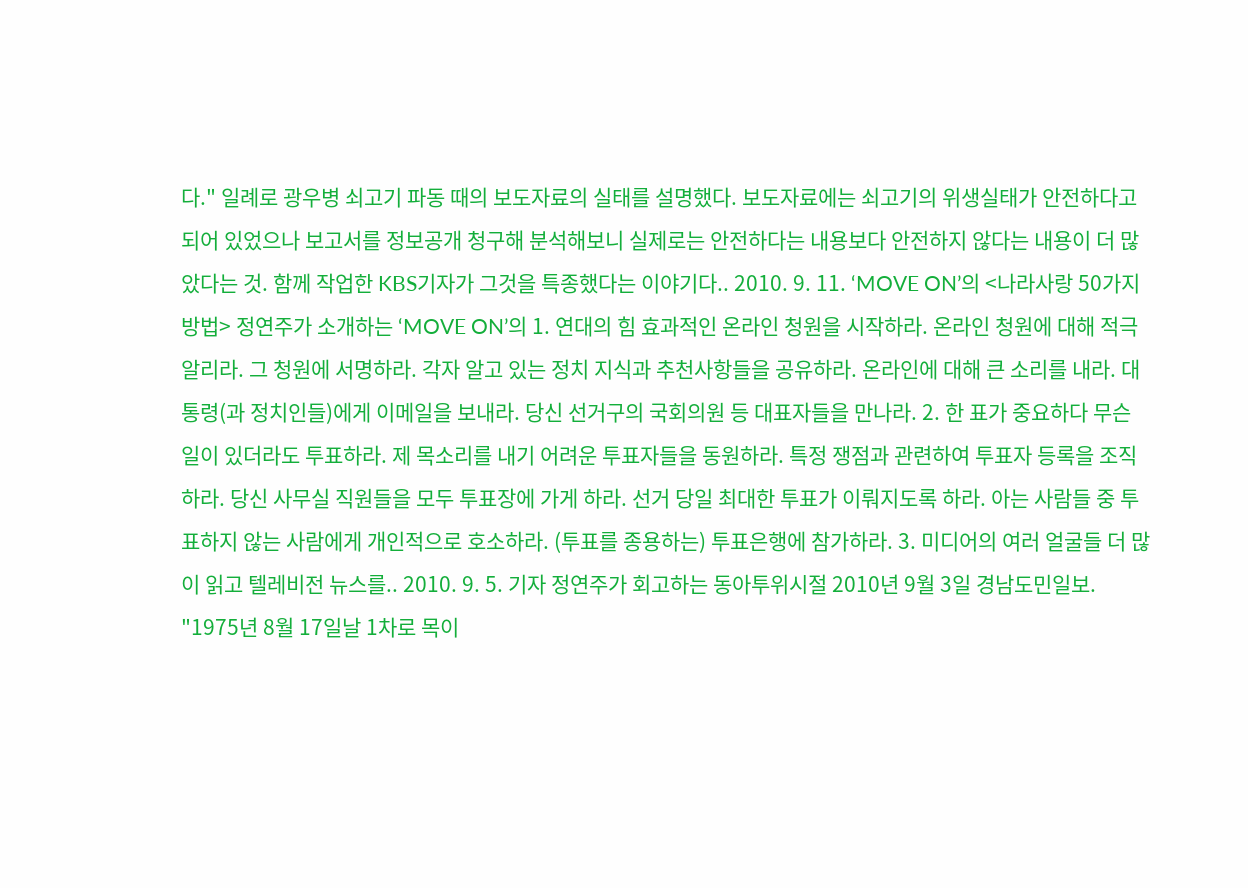다." 일례로 광우병 쇠고기 파동 때의 보도자료의 실태를 설명했다. 보도자료에는 쇠고기의 위생실태가 안전하다고 되어 있었으나 보고서를 정보공개 청구해 분석해보니 실제로는 안전하다는 내용보다 안전하지 않다는 내용이 더 많았다는 것. 함께 작업한 KBS기자가 그것을 특종했다는 이야기다.. 2010. 9. 11. ‘MOVE ON’의 <나라사랑 50가지 방법> 정연주가 소개하는 ‘MOVE ON’의 1. 연대의 힘 효과적인 온라인 청원을 시작하라. 온라인 청원에 대해 적극 알리라. 그 청원에 서명하라. 각자 알고 있는 정치 지식과 추천사항들을 공유하라. 온라인에 대해 큰 소리를 내라. 대통령(과 정치인들)에게 이메일을 보내라. 당신 선거구의 국회의원 등 대표자들을 만나라. 2. 한 표가 중요하다 무슨 일이 있더라도 투표하라. 제 목소리를 내기 어려운 투표자들을 동원하라. 특정 쟁점과 관련하여 투표자 등록을 조직하라. 당신 사무실 직원들을 모두 투표장에 가게 하라. 선거 당일 최대한 투표가 이뤄지도록 하라. 아는 사람들 중 투표하지 않는 사람에게 개인적으로 호소하라. (투표를 종용하는) 투표은행에 참가하라. 3. 미디어의 여러 얼굴들 더 많이 읽고 텔레비전 뉴스를.. 2010. 9. 5. 기자 정연주가 회고하는 동아투위시절 2010년 9월 3일 경남도민일보. "1975년 8월 17일날 1차로 목이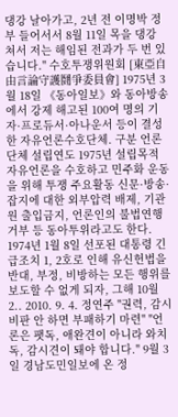댕강 날아가고, 2년 전 이명박 정부 들어서서 8월 11일 목을 댕강 쳐서 저는 해임된 전과가 두 번 있습니다." 수호투쟁위원회 [東亞自由言論守護鬪爭委員會] 1975년 3월 18일 《동아일보》와 동아방송에서 강제 해고된 100여 명의 기자·프로듀서·아나운서 등이 결성한 자유언론수호단체. 구분 언론단체 설립연도 1975년 설립목적 자유언론을 수호하고 민주화 운동을 위해 투쟁 주요활동 신문·방송·잡지에 대한 외부압력 배제, 기관원 출입금지, 언론인의 불법연행 거부 등 동아투위라고도 한다. 1974년 1월 8일 선포된 대통령 긴급조치 1, 2호로 인해 유신헌법을 반대, 부정, 비방하는 모든 행위를 보도할 수 없게 되자, 그해 10월 2.. 2010. 9. 4. 정연주 "권력, 감시 비판 안 하면 부패하기 마련" "언론은 팻독, 애완견이 아니라 와치독, 감시견이 돼야 합니다." 9월 3일 경남도민일보에 온 정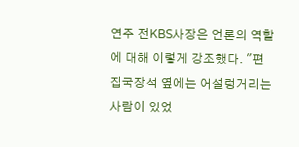연주 전KBS사장은 언론의 역할에 대해 이렇게 강조했다. "편집국장석 옆에는 어설렁거리는 사람이 있었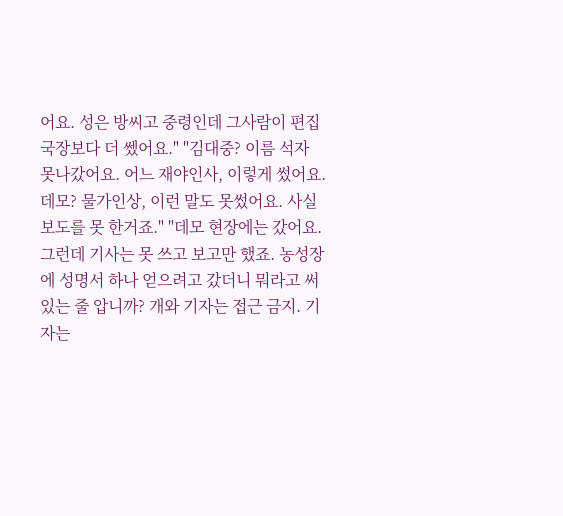어요. 성은 방씨고 중령인데 그사람이 편집국장보다 더 쎘어요." "김대중? 이름 석자 못나갔어요. 어느 재야인사, 이렇게 썼어요. 데모? 물가인상, 이런 말도 못썼어요. 사실보도를 못 한거죠." "데모 현장에는 갔어요. 그런데 기사는 못 쓰고 보고만 했죠. 농성장에 성명서 하나 얻으려고 갔더니 뭐라고 써 있는 줄 압니까? 개와 기자는 접근 금지. 기자는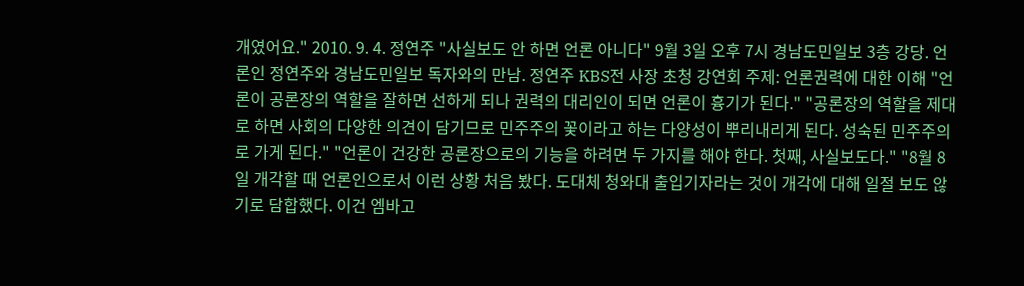개였어요." 2010. 9. 4. 정연주 "사실보도 안 하면 언론 아니다" 9월 3일 오후 7시 경남도민일보 3층 강당. 언론인 정연주와 경남도민일보 독자와의 만남. 정연주 KBS전 사장 초청 강연회 주제: 언론권력에 대한 이해 "언론이 공론장의 역할을 잘하면 선하게 되나 권력의 대리인이 되면 언론이 흉기가 된다." "공론장의 역할을 제대로 하면 사회의 다양한 의견이 담기므로 민주주의 꽃이라고 하는 다양성이 뿌리내리게 된다. 성숙된 민주주의로 가게 된다." "언론이 건강한 공론장으로의 기능을 하려면 두 가지를 해야 한다. 첫째, 사실보도다." "8월 8일 개각할 때 언론인으로서 이런 상황 처음 봤다. 도대체 청와대 출입기자라는 것이 개각에 대해 일절 보도 않기로 담합했다. 이건 엠바고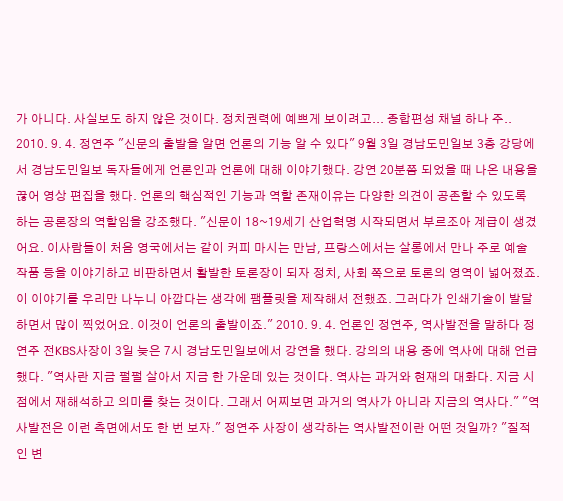가 아니다. 사실보도 하지 않은 것이다. 정치권력에 예쁘게 보이려고... 종합편성 채널 하나 주.. 2010. 9. 4. 정연주 "신문의 출발을 알면 언론의 기능 알 수 있다" 9월 3일 경남도민일보 3층 강당에서 경남도민일보 독자들에게 언론인과 언론에 대해 이야기했다. 강연 20분쯤 되었을 때 나온 내용을 끊어 영상 편집을 했다. 언론의 핵심적인 기능과 역할 존재이유는 다양한 의견이 공존할 수 있도록 하는 공론장의 역할임을 강조했다. "신문이 18~19세기 산업혁명 시작되면서 부르조아 계급이 생겼어요. 이사람들이 처음 영국에서는 같이 커피 마시는 만남, 프랑스에서는 살롱에서 만나 주로 예술 작품 등을 이야기하고 비판하면서 활발한 토론장이 되자 정치, 사회 쪽으로 토론의 영역이 넓어졌죠. 이 이야기를 우리만 나누니 아깝다는 생각에 팸플릿을 제작해서 전했죠. 그러다가 인쇄기술이 발달하면서 많이 찍었어요. 이것이 언론의 출발이죠." 2010. 9. 4. 언론인 정연주, 역사발전을 말하다 정연주 전KBS사장이 3일 늦은 7시 경남도민일보에서 강연을 했다. 강의의 내용 중에 역사에 대해 언급했다. "역사란 지금 펄펄 살아서 지금 한 가운데 있는 것이다. 역사는 과거와 현재의 대화다. 지금 시점에서 재해석하고 의미를 찾는 것이다. 그래서 어찌보면 과거의 역사가 아니라 지금의 역사다." "역사발전은 이런 측면에서도 한 번 보자." 정연주 사장이 생각하는 역사발전이란 어떤 것일까? "질적인 변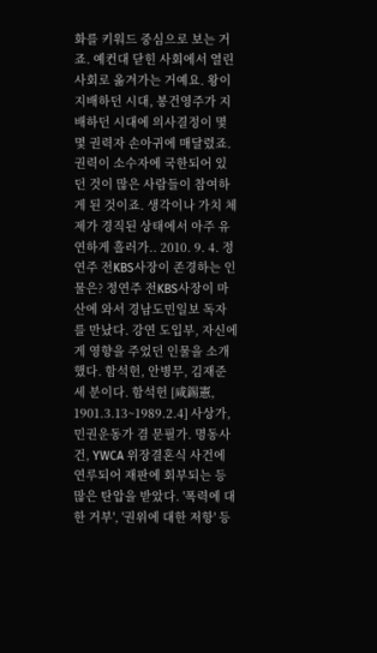화를 키워드 중심으로 보는 거죠. 예컨대 닫힌 사회에서 열린 사회로 옮겨가는 거예요. 왕이 지배하던 시대, 봉건영주가 지배하던 시대에 의사결정이 몇몇 권력자 손아귀에 매달렸죠. 권력이 소수자에 국한되어 있던 것이 많은 사람들이 참여하게 된 것이죠. 생각이나 가치 체제가 경직된 상태에서 아주 유연하게 흘러가.. 2010. 9. 4. 정연주 전KBS사장이 존경하는 인물은? 정연주 전KBS사장이 마산에 와서 경남도민일보 독자를 만났다. 강연 도입부, 자신에게 영향을 주었던 인물을 소개했다. 함석헌, 안병무, 김재준 세 분이다. 함석헌 [咸錫憲, 1901.3.13~1989.2.4] 사상가, 민권운동가 겸 문필가. 명동사건, YWCA 위장결혼식 사건에 연루되어 재판에 회부되는 등 많은 탄압을 받았다. '폭력에 대한 거부', '권위에 대한 저항' 등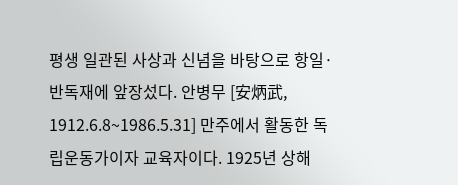평생 일관된 사상과 신념을 바탕으로 항일·반독재에 앞장섰다. 안병무 [安炳武, 1912.6.8~1986.5.31] 만주에서 활동한 독립운동가이자 교육자이다. 1925년 상해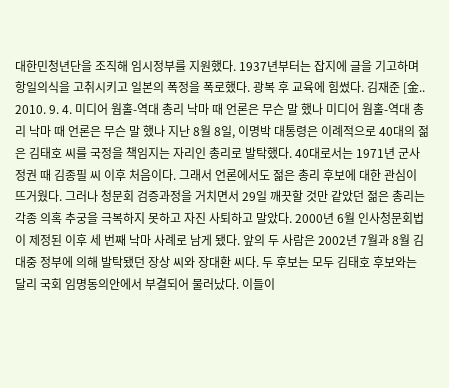대한민청년단을 조직해 임시정부를 지원했다. 1937년부터는 잡지에 글을 기고하며 항일의식을 고취시키고 일본의 폭정을 폭로했다. 광복 후 교육에 힘썼다. 김재준 [金.. 2010. 9. 4. 미디어 웜홀-역대 총리 낙마 때 언론은 무슨 말 했나 미디어 웜홀-역대 총리 낙마 때 언론은 무슨 말 했나 지난 8월 8일, 이명박 대통령은 이례적으로 40대의 젊은 김태호 씨를 국정을 책임지는 자리인 총리로 발탁했다. 40대로서는 1971년 군사정권 때 김종필 씨 이후 처음이다. 그래서 언론에서도 젊은 총리 후보에 대한 관심이 뜨거웠다. 그러나 청문회 검증과정을 거치면서 29일 깨끗할 것만 같았던 젊은 총리는 각종 의혹 추궁을 극복하지 못하고 자진 사퇴하고 말았다. 2000년 6월 인사청문회법이 제정된 이후 세 번째 낙마 사례로 남게 됐다. 앞의 두 사람은 2002년 7월과 8월 김대중 정부에 의해 발탁됐던 장상 씨와 장대환 씨다. 두 후보는 모두 김태호 후보와는 달리 국회 임명동의안에서 부결되어 물러났다. 이들이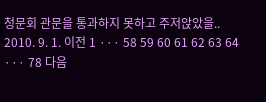청문회 관문을 통과하지 못하고 주저앉았을.. 2010. 9. 1. 이전 1 ··· 58 59 60 61 62 63 64 ··· 78 다음